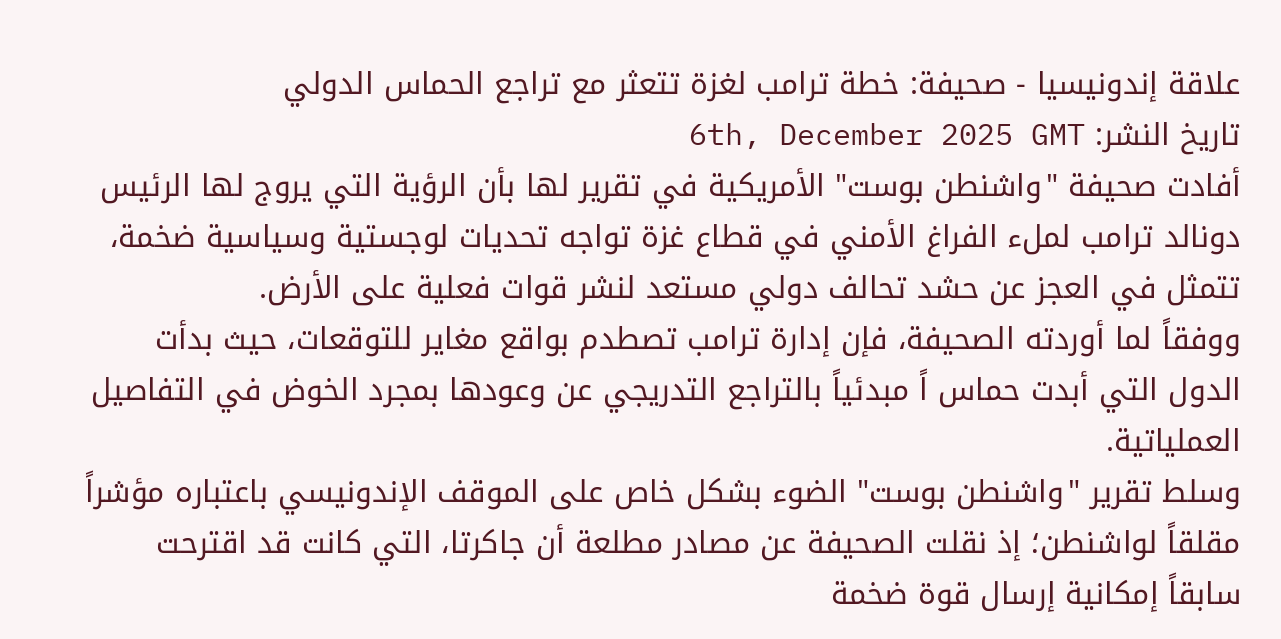علاقة إندونيسيا - صحيفة: خطة ترامب لغزة تتعثر مع تراجع الحماس الدولي
تاريخ النشر: 6th, December 2025 GMT
أفادت صحيفة "واشنطن بوست" الأمريكية في تقرير لها بأن الرؤية التي يروج لها الرئيس دونالد ترامب لملء الفراغ الأمني في قطاع غزة تواجه تحديات لوجستية وسياسية ضخمة، تتمثل في العجز عن حشد تحالف دولي مستعد لنشر قوات فعلية على الأرض.
ووفقاً لما أوردته الصحيفة، فإن إدارة ترامب تصطدم بواقع مغاير للتوقعات، حيث بدأت الدول التي أبدت حماس اً مبدئياً بالتراجع التدريجي عن وعودها بمجرد الخوض في التفاصيل العملياتية.
وسلط تقرير "واشنطن بوست" الضوء بشكل خاص على الموقف الإندونيسي باعتباره مؤشراً مقلقاً لواشنطن؛ إذ نقلت الصحيفة عن مصادر مطلعة أن جاكرتا، التي كانت قد اقترحت سابقاً إمكانية إرسال قوة ضخمة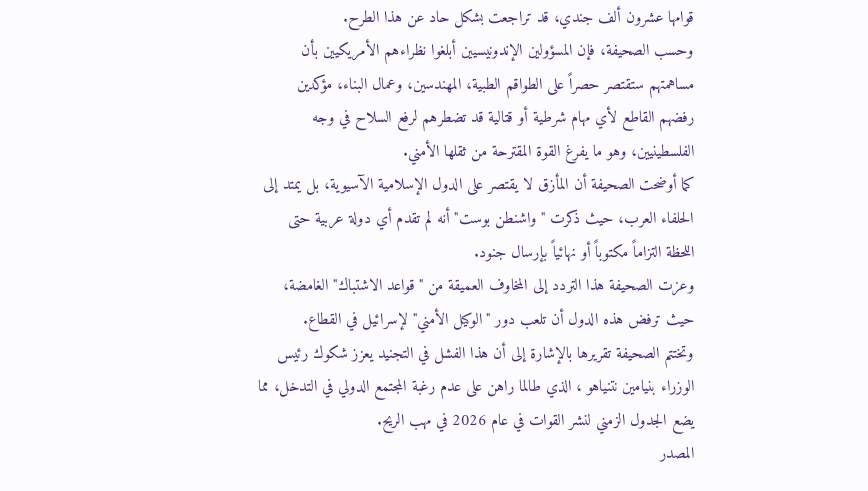قوامها عشرون ألف جندي، قد تراجعت بشكل حاد عن هذا الطرح.
وحسب الصحيفة، فإن المسؤولين الإندونيسيين أبلغوا نظراءهم الأمريكيين بأن مساهمتهم ستقتصر حصراً على الطواقم الطبية، المهندسين، وعمال البناء، مؤكدين رفضهم القاطع لأي مهام شرطية أو قتالية قد تضطرهم لرفع السلاح في وجه الفلسطينيين، وهو ما يفرغ القوة المقترحة من ثقلها الأمني.
كما أوضحت الصحيفة أن المأزق لا يقتصر على الدول الإسلامية الآسيوية، بل يمتد إلى الحلفاء العرب، حيث ذكرت "واشنطن بوست" أنه لم تقدم أي دولة عربية حتى اللحظة التزاماً مكتوباً أو نهائياً بإرسال جنود.
وعزت الصحيفة هذا التردد إلى المخاوف العميقة من "قواعد الاشتباك" الغامضة، حيث ترفض هذه الدول أن تلعب دور "الوكيل الأمني" لإسرائيل في القطاع.
وتختتم الصحيفة تقريرها بالإشارة إلى أن هذا الفشل في التجنيد يعزز شكوك رئيس الوزراء بنيامين نتنياهو ، الذي طالما راهن على عدم رغبة المجتمع الدولي في التدخل، مما يضع الجدول الزمني لنشر القوات في عام 2026 في مهب الريح.
المصدر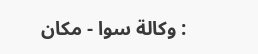: وكالة سوا - مكان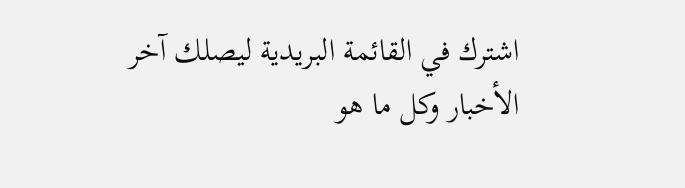اشترك في القائمة البريدية ليصلك آخر الأخبار وكل ما هو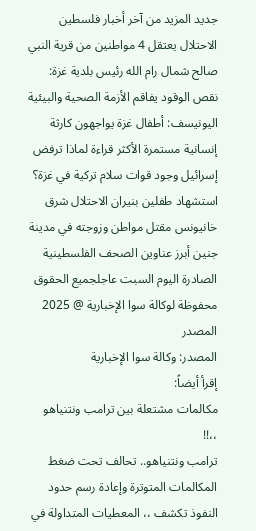جديد المزيد من آخر أخبار فلسطين الاحتلال يعتقل 4 مواطنين من قرية النبي صالح شمال رام الله رئيس بلدية غزة: نقص الوقود يفاقم الأزمة الصحية والبيئية اليونيسف: أطفال غزة يواجهون كارثة إنسانية مستمرة الأكثر قراءة لماذا ترفض إسرائيل وجود قوات سلام تركية في غزة؟ استشهاد طفلين بنيران الاحتلال شرق خانيونس مقتل مواطن وزوجته في مدينة جنين أبرز عناوين الصحف الفلسطينية الصادرة اليوم السبت عاجلجميع الحقوق محفوظة لوكالة سوا الإخبارية @ 2025
المصدر
المصدر: وكالة سوا الإخبارية
إقرأ أيضاً:
مكالمات مشتعلة بين ترامب ونتنياهو ،،!!
ترامب ونتنياهو.. تحالف تحت ضغط المكالمات المتوترة وإعادة رسم حدود النفوذ تكشف ،، المعطيات المتداولة في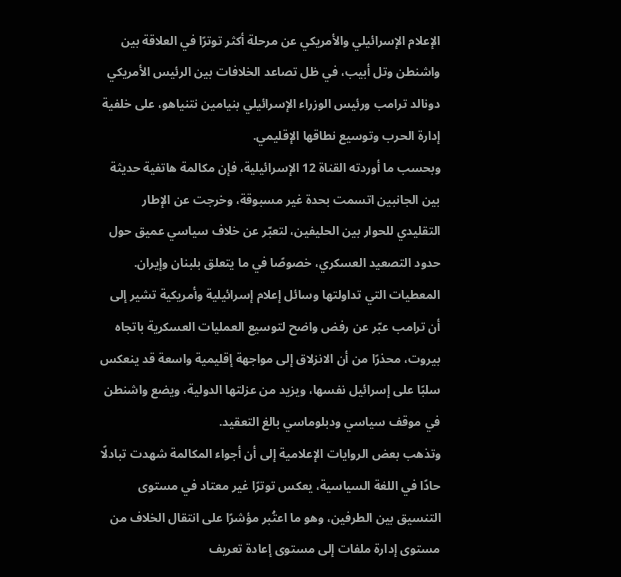الإعلام الإسرائيلي والأمريكي عن مرحلة أكثر توترًا في العلاقة بين واشنطن وتل أبيب، في ظل تصاعد الخلافات بين الرئيس الأمريكي دونالد ترامب ورئيس الوزراء الإسرائيلي بنيامين نتنياهو، على خلفية إدارة الحرب وتوسيع نطاقها الإقليمي.
وبحسب ما أوردته القناة 12 الإسرائيلية، فإن مكالمة هاتفية حديثة بين الجانبين اتسمت بحدة غير مسبوقة، وخرجت عن الإطار التقليدي للحوار بين الحليفين، لتعبّر عن خلاف سياسي عميق حول حدود التصعيد العسكري، خصوصًا في ما يتعلق بلبنان وإيران.
المعطيات التي تداولتها وسائل إعلام إسرائيلية وأمريكية تشير إلى أن ترامب عبّر عن رفض واضح لتوسيع العمليات العسكرية باتجاه بيروت، محذرًا من أن الانزلاق إلى مواجهة إقليمية واسعة قد ينعكس سلبًا على إسرائيل نفسها، ويزيد من عزلتها الدولية، ويضع واشنطن في موقف سياسي ودبلوماسي بالغ التعقيد.
وتذهب بعض الروايات الإعلامية إلى أن أجواء المكالمة شهدت تبادلًا حادًا في اللغة السياسية، يعكس توترًا غير معتاد في مستوى التنسيق بين الطرفين، وهو ما اعتُبر مؤشرًا على انتقال الخلاف من مستوى إدارة ملفات إلى مستوى إعادة تعريف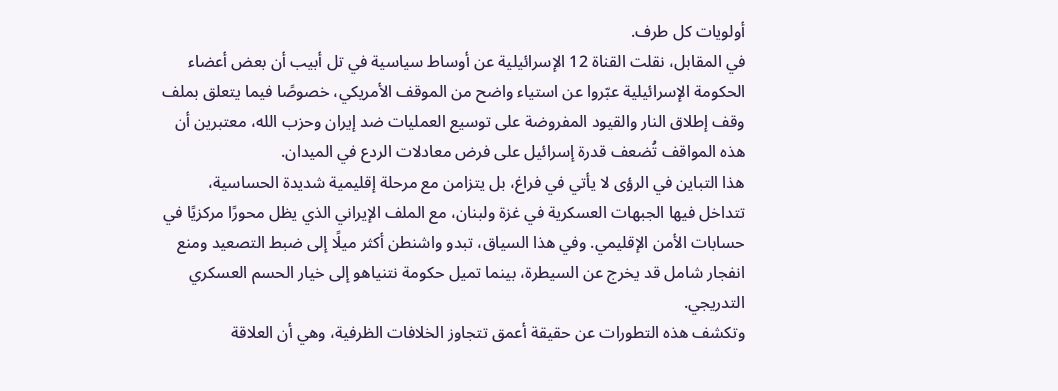أولويات كل طرف.
في المقابل، نقلت القناة 12 الإسرائيلية عن أوساط سياسية في تل أبيب أن بعض أعضاء الحكومة الإسرائيلية عبّروا عن استياء واضح من الموقف الأمريكي، خصوصًا فيما يتعلق بملف وقف إطلاق النار والقيود المفروضة على توسيع العمليات ضد إيران وحزب الله، معتبرين أن هذه المواقف تُضعف قدرة إسرائيل على فرض معادلات الردع في الميدان.
هذا التباين في الرؤى لا يأتي في فراغ، بل يتزامن مع مرحلة إقليمية شديدة الحساسية، تتداخل فيها الجبهات العسكرية في غزة ولبنان، مع الملف الإيراني الذي يظل محورًا مركزيًا في حسابات الأمن الإقليمي. وفي هذا السياق، تبدو واشنطن أكثر ميلًا إلى ضبط التصعيد ومنع انفجار شامل قد يخرج عن السيطرة، بينما تميل حكومة نتنياهو إلى خيار الحسم العسكري التدريجي.
وتكشف هذه التطورات عن حقيقة أعمق تتجاوز الخلافات الظرفية، وهي أن العلاقة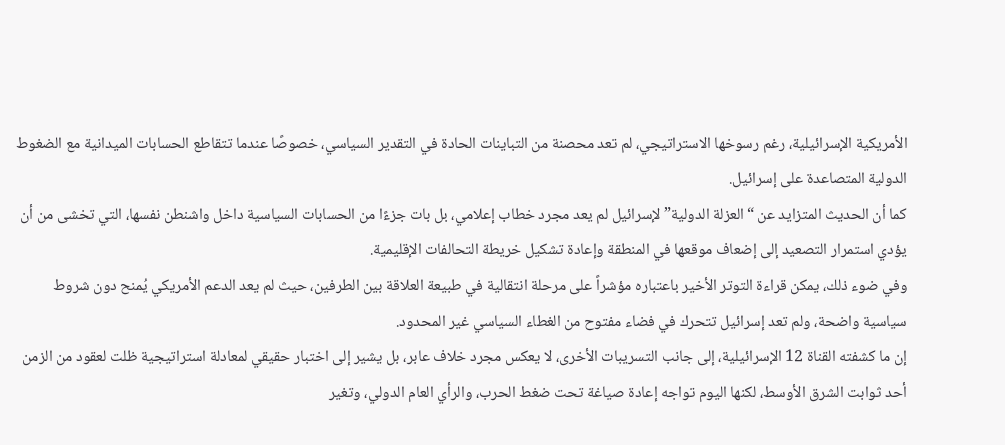الأمريكية الإسرائيلية، رغم رسوخها الاستراتيجي، لم تعد محصنة من التباينات الحادة في التقدير السياسي، خصوصًا عندما تتقاطع الحسابات الميدانية مع الضغوط الدولية المتصاعدة على إسرائيل.
كما أن الحديث المتزايد عن “العزلة الدولية” لإسرائيل لم يعد مجرد خطاب إعلامي، بل بات جزءًا من الحسابات السياسية داخل واشنطن نفسها، التي تخشى من أن يؤدي استمرار التصعيد إلى إضعاف موقعها في المنطقة وإعادة تشكيل خريطة التحالفات الإقليمية.
وفي ضوء ذلك، يمكن قراءة التوتر الأخير باعتباره مؤشراً على مرحلة انتقالية في طبيعة العلاقة بين الطرفين، حيث لم يعد الدعم الأمريكي يُمنح دون شروط سياسية واضحة، ولم تعد إسرائيل تتحرك في فضاء مفتوح من الغطاء السياسي غير المحدود.
إن ما كشفته القناة 12 الإسرائيلية، إلى جانب التسريبات الأخرى، لا يعكس مجرد خلاف عابر، بل يشير إلى اختبار حقيقي لمعادلة استراتيجية ظلت لعقود من الزمن أحد ثوابت الشرق الأوسط، لكنها اليوم تواجه إعادة صياغة تحت ضغط الحرب، والرأي العام الدولي، وتغير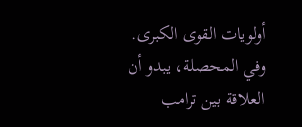أولويات القوى الكبرى.
وفي المحصلة، يبدو أن العلاقة بين ترامب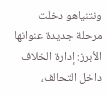ونتنياهو دخلت مرحلة جديدة عنوانها الأبرز: إدارة الخلاف داخل التحالف،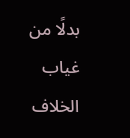بدلًا من غياب الخلاف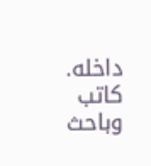داخله.
كاتب وباحث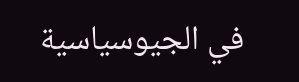في الجيوسياسية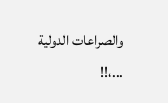والصراعات الدولية ...،!!